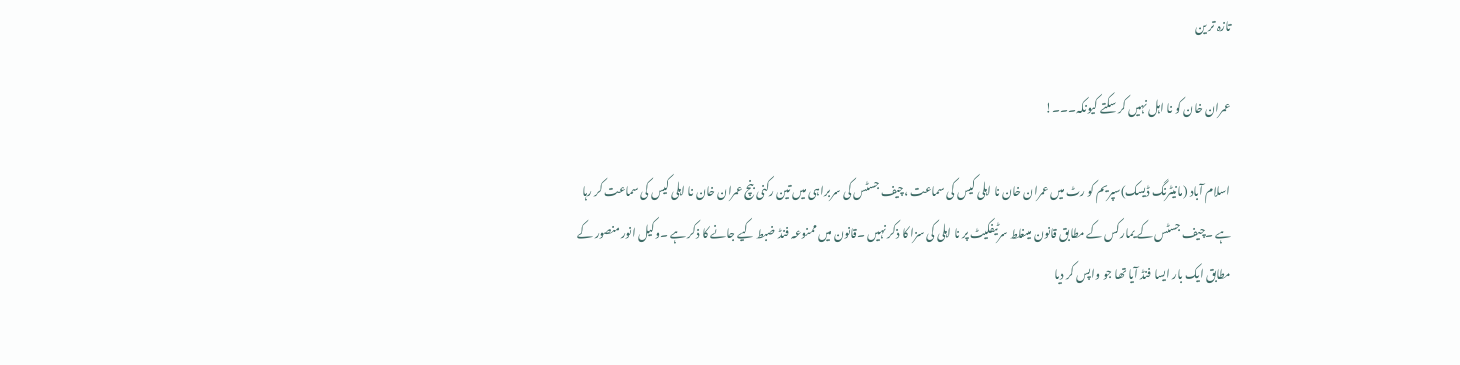تازہ تر ین

عمران خان کو نا اہل نہیں کر سکتے کیونکہ۔۔۔!

اسلام آباد (مانیٹرنگ ڈیسک)سپریم کو رٹ میں عمران خان نا اہلی کیس کی سماعت ،چیف جسٹس کی سربراہی میں تین رکنی بنچ عمران خان نا اہلی کیس کی سماعت کر رہا ہے ۔چیف جسٹس کے یمارکس کے مطابق قانون میںغلط سرٹیفکیٹ پر نا اہلی کی سزا کا ذکر نہیں ۔قانون میں ممنوعہ فنڈ ضبط کیے جانے کا ذکر ہے ۔وکیل انور منصور کے مطابق ایک بار ایسا فنڈ آیا تھا جو واپس کر دیا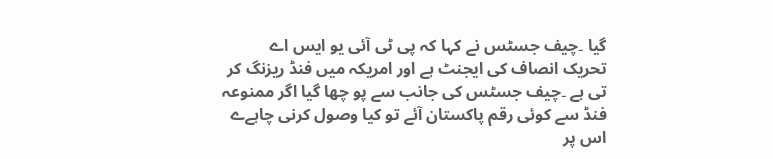گیا ۔چیف جسٹس نے کہا کہ پی ٹی آئی یو ایس اے تحریک انصاف کی ایجنٹ ہے اور امریکہ میں فنڈ ریزنگ کر تی ہے ۔چیف جسٹس کی جانب سے پو چھا گیا اگر ممنوعہ فنڈ سے کوئی رقم پاکستان آئے تو کیا وصول کرنی چاہےے اس پر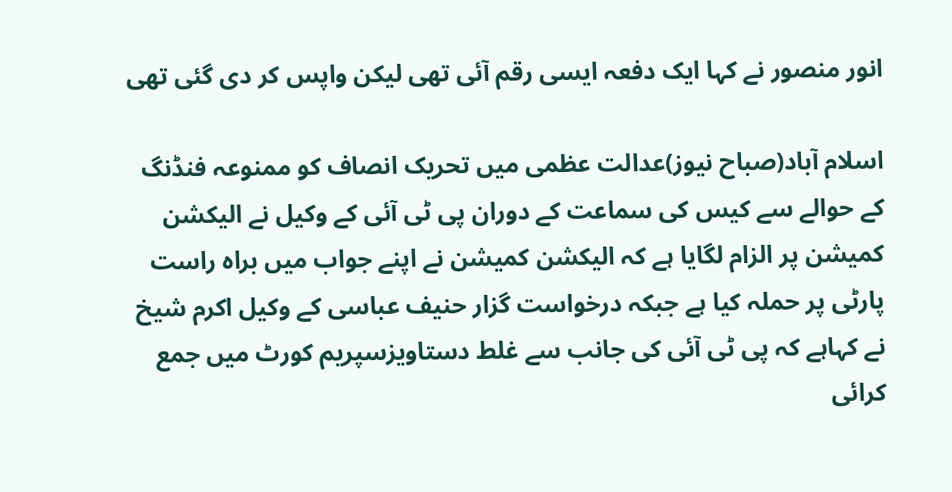انور منصور نے کہا ایک دفعہ ایسی رقم آئی تھی لیکن واپس کر دی گئی تھی

اسلام آباد(صباح نیوز)عدالت عظمی میں تحریک انصاف کو ممنوعہ فنڈنگ کے حوالے سے کیس کی سماعت کے دوران پی ٹی آئی کے وکیل نے الیکشن کمیشن پر الزام لگایا ہے کہ الیکشن کمیشن نے اپنے جواب میں براہ راست پارٹی پر حملہ کیا ہے جبکہ درخواست گزار حنیف عباسی کے وکیل اکرم شیخ نے کہاہے کہ پی ٹی آئی کی جانب سے غلط دستاویزسپریم کورٹ میں جمع کرائی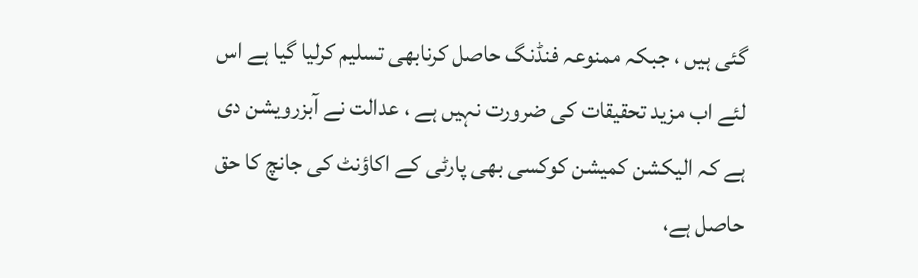گئی ہیں ، جبکہ ممنوعہ فنڈنگ حاصل کرنابھی تسلیم کرلیا گیا ہے اس لئے اب مزید تحقیقات کی ضرورت نہیں ہے ، عدالت نے آبزرویشن دی ہے کہ الیکشن کمیشن کوکسی بھی پارٹی کے اکاؤنٹ کی جانچ کا حق حاصل ہے،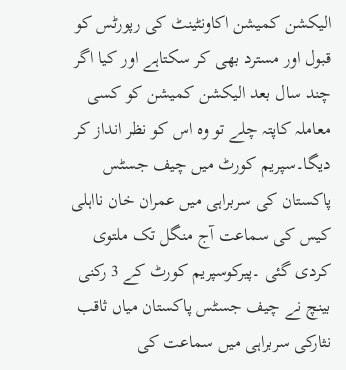الیکشن کمیشن اکاونٹینٹ کی رپورٹس کو قبول اور مسترد بھی کر سکتاہے اور کیا اگر چند سال بعد الیکشن کمیشن کو کسی معاملہ کاپتہ چلے تو وہ اس کو نظر انداز کر دیگا۔سپریم کورٹ میں چیف جسٹس پاکستان کی سربراہی میں عمران خان نااہلی کیس کی سماعت آج منگل تک ملتوی کردی گئی ۔پیرکوسپریم کورٹ کے 3 رکنی بینچ نے چیف جسٹس پاکستان میاں ثاقب نثارکی سربراہی میں سماعت کی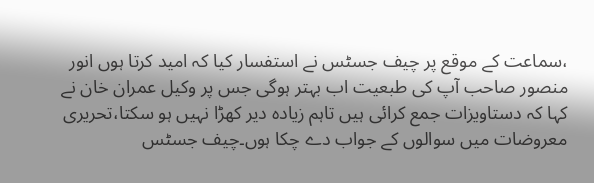،سماعت کے موقع پر چیف جسٹس نے استفسار کیا کہ امید کرتا ہوں انور منصور صاحب آپ کی طبعیت اب بہتر ہوگی جس پر وکیل عمران خان نے کہا کہ دستاویزات جمع کرائی ہیں تاہم زیادہ دیر کھڑا نہیں ہو سکتا،تحریری معروضات میں سوالوں کے جواب دے چکا ہوں۔چیف جسٹس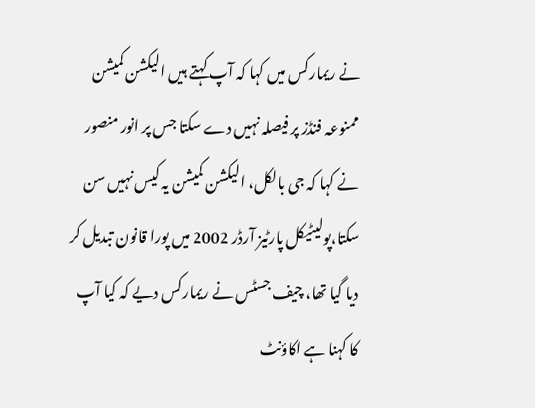نے ریمارکس میں کہا کہ آپ کہتے ہیں الیکشن کمیشن ممنوعہ فنڈز پر فیصلہ نہیں دے سکتا جس پر انور منصور نے کہا کہ جی بالکل، الیکشن کمیشن یہ کیس نہیں سن سکتا،پولیٹیکل پارٹیز آرڈر 2002 میں پورا قانون تبدیل کر دیا گیا تھا، چیف جسٹس نے ریمارکس دیے کہ کیا آپ کا کہنا ہے اکاؤنٹ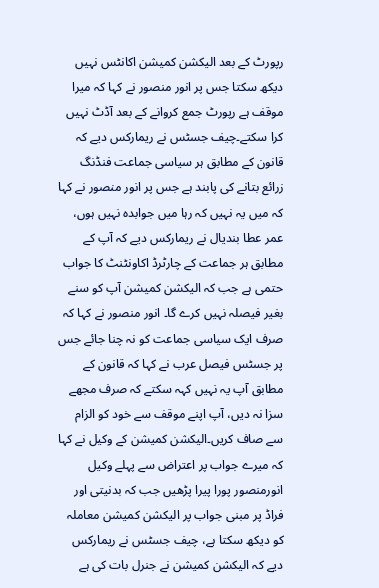رپورٹ کے بعد الیکشن کمیشن اکانٹس نہیں دیکھ سکتا جس پر انور منصور نے کہا کہ میرا موقف ہے رپورٹ جمع کروانے کے بعد آڈٹ نہیں کرا سکتے۔چیف جسٹس نے ریمارکس دیے کہ قانون کے مطابق ہر سیاسی جماعت فنڈنگ زرائع بتانے کی پابند ہے جس پر انور منصور نے کہا کہ میں یہ نہیں کہ رہا میں جوابدہ نہیں ہوں، عمر عطا بندیال نے ریمارکس دیے کہ آپ کے مطابق ہر جماعت کے چارٹرڈ اکاونٹنٹ کا جواب حتمی ہے جب کہ الیکشن کمیشن آپ کو سنے بغیر فیصلہ نہیں کرے گا۔ انور منصور نے کہا کہ صرف ایک سیاسی جماعت کو نہ چنا جائے جس پر جسٹس فیصل عرب نے کہا کہ قانون کے مطابق آپ یہ نہیں کہہ سکتے کہ صرف مجھے سزا نہ دیں، آپ اپنے موقف سے خود کو الزام سے صاف کریں۔الیکشن کمیشن کے وکیل نے کہا کہ میرے جواب پر اعتراض سے پہلے وکیل انورمنصور پورا پیرا پڑھیں جب کہ بدنیتی اور فراڈ پر مبنی جواب پر الیکشن کمیشن معاملہ کو دیکھ سکتا ہے، چیف جسٹس نے ریمارکس دیے کہ الیکشن کمیشن نے جنرل بات کی ہے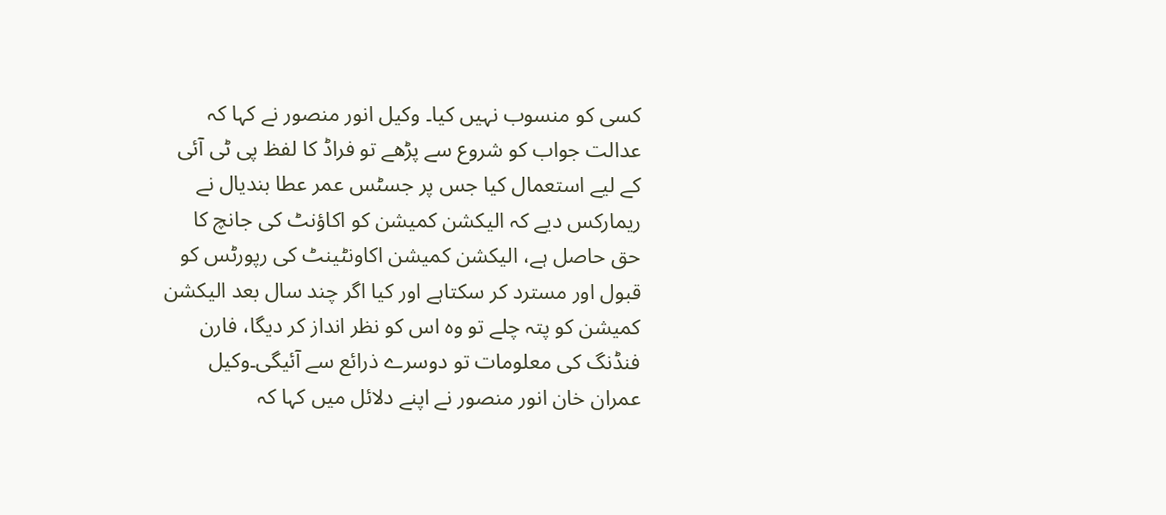کسی کو منسوب نہیں کیا۔ وکیل انور منصور نے کہا کہ عدالت جواب کو شروع سے پڑھے تو فراڈ کا لفظ پی ٹی آئی کے لیے استعمال کیا جس پر جسٹس عمر عطا بندیال نے ریمارکس دیے کہ الیکشن کمیشن کو اکاؤنٹ کی جانچ کا حق حاصل ہے، الیکشن کمیشن اکاونٹینٹ کی رپورٹس کو قبول اور مسترد کر سکتاہے اور کیا اگر چند سال بعد الیکشن کمیشن کو پتہ چلے تو وہ اس کو نظر انداز کر دیگا، فارن فنڈنگ کی معلومات تو دوسرے ذرائع سے آئیگی۔وکیل عمران خان انور منصور نے اپنے دلائل میں کہا کہ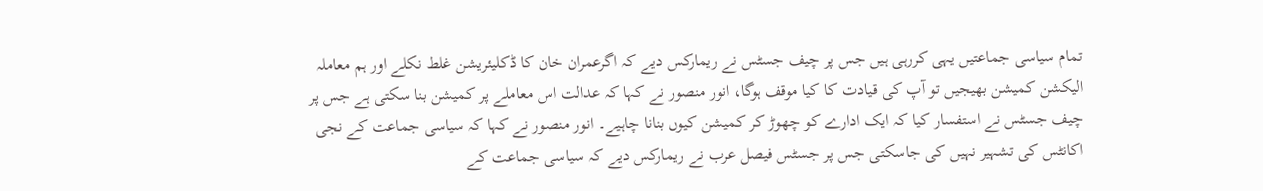تمام سیاسی جماعتیں یہی کررہی ہیں جس پر چیف جسٹس نے ریمارکس دیے کہ اگرعمران خان کا ڈکلیئریشن غلط نکلے اور ہم معاملہ الیکشن کمیشن بھیجیں تو آپ کی قیادت کا کیا موقف ہوگا، انور منصور نے کہا کہ عدالت اس معاملے پر کمیشن بنا سکتی ہے جس پر چیف جسٹس نے استفسار کیا کہ ایک ادارے کو چھوڑ کر کمیشن کیوں بنانا چاہیے۔ انور منصور نے کہا کہ سیاسی جماعت کے نجی اکانٹس کی تشہیر نہیں کی جاسکتی جس پر جسٹس فیصل عرب نے ریمارکس دیے کہ سیاسی جماعت کے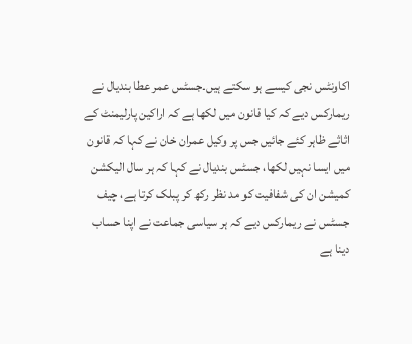اکاونٹس نجی کیسے ہو سکتے ہیں۔جسٹس عمر عطا بندیال نے ریمارکس دیے کہ کیا قانون میں لکھا ہے کہ اراکین پارلیمنٹ کے اثاثے ظاہر کئے جائیں جس پر وکیل عمران خان نے کہا کہ قانون میں ایسا نہیں لکھا، جسٹس بندیال نے کہا کہ ہر سال الیکشن کمیشن ان کی شفافیت کو مد نظر رکھ کر پبلک کرتا ہے، چیف جسٹس نے ریمارکس دیے کہ ہر سیاسی جماعت نے اپنا حساب دینا ہے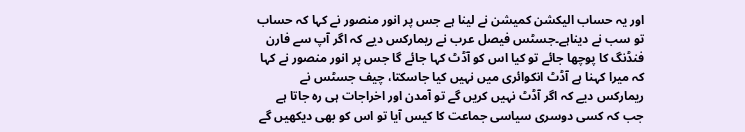اور یہ حساب الیکشن کمیشن نے لینا ہے جس پر انور منصور نے کہا کہ حساب تو سب نے دیناہے۔جسٹس فیصل عرب نے ریمارکس دیے کہ اگر آپ سے فارن فنڈنگ کا پوچھا جائے تو کیا اس کو آڈٹ کہا جائے گا جس پر انور منصور نے کہا کہ میرا کہنا ہے آڈٹ انکوائری میں نہیں کیا جاسکتا، چیف جسٹس نے ریمارکس دیے کہ اگر آڈٹ نہیں کریں گے تو آمدن اور اخراجات ہی رہ جاتا ہے جب کہ کسی دوسری سیاسی جماعت کا کیس آیا تو اس کو بھی دیکھیں گے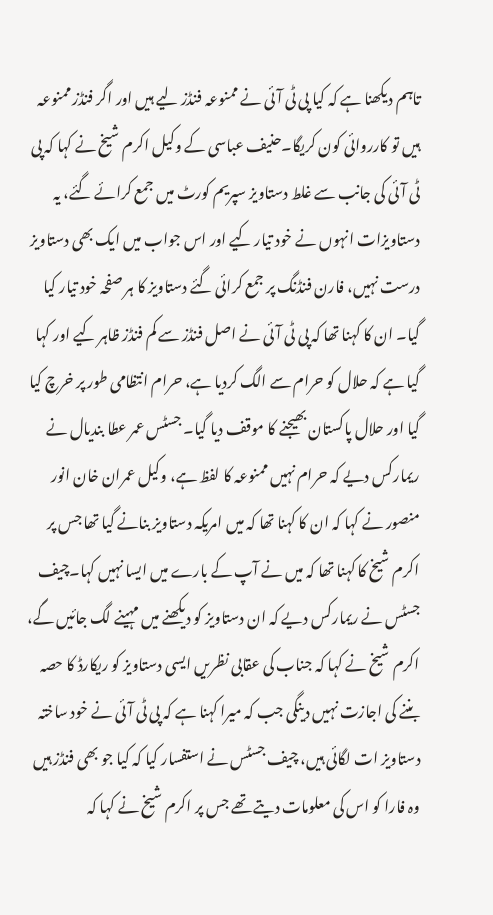تاہم دیکھنا ہے کہ کیا پی ٹی آئی نے ممنوعہ فنڈز لیے ہیں اور اگر فنڈز ممنوعہ ہیں تو کارروائی کون کریگا۔حنیف عباسی کے وکیل اکرم شیخ نے کہا کہ پی ٹی آئی کی جانب سے غلط دستاویز سپریم کورٹ میں جمع کرائے گئے، یہ دستاویزات انہوں نے خود تیار کیے اور اس جواب میں ایک بھی دستاویز درست نہیں، فارن فنڈنگ پر جمع کرائی گئے دستاویز کا ہر صفحہ خود تیار کیا گیا۔ ان کا کہنا تھا کہ پی ٹی آئی نے اصل فنڈز سے کم فنڈز ظاہر کیے اور کہا گیا ہے کہ حلال کو حرام سے الگ کردیا ہے، حرام انتظامی طور پر خرچ کیا گیا اور حلال پاکستان بھیجنے کا موقف دیا گیا۔ جسٹس عمر عطا بندیال نے ریمارکس دیے کہ حرام نہیں ممنوعہ کا لفظ ہے، وکیل عمران خان انور منصور نے کہا کہ ان کا کہنا تھا کہ میں امریکہ دستاویز بنانے گیا تھا جس پر اکرم شیخ کا کہنا تھا کہ میں نے آپ کے بارے میں ایسا نہیں کہا۔چیف جسٹس نے ریمارکس دیے کہ ان دستاویز کو دیکھنے میں مہینے لگ جائیں گے، اکرم شیخ نے کہا کہ جناب کی عقابی نظریں ایسی دستاویز کو ریکارڈ کا حصہ بننے کی اجازت نہیں دینگی جب کہ میرا کہنا ہے کہ پی ٹی آئی نے خود ساختہ دستاویز ات لگائی ہیں، چیف جسٹس نے استفسار کیا کہ کیا جو بھی فنڈز ہیں وہ فارا کو اس کی معلومات دیتے تھے جس پر اکرم شیخ نے کہا کہ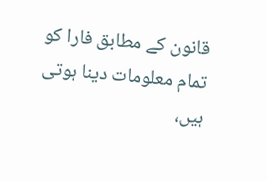قانون کے مطابق فارا کو تمام معلومات دینا ہوتی ہیں،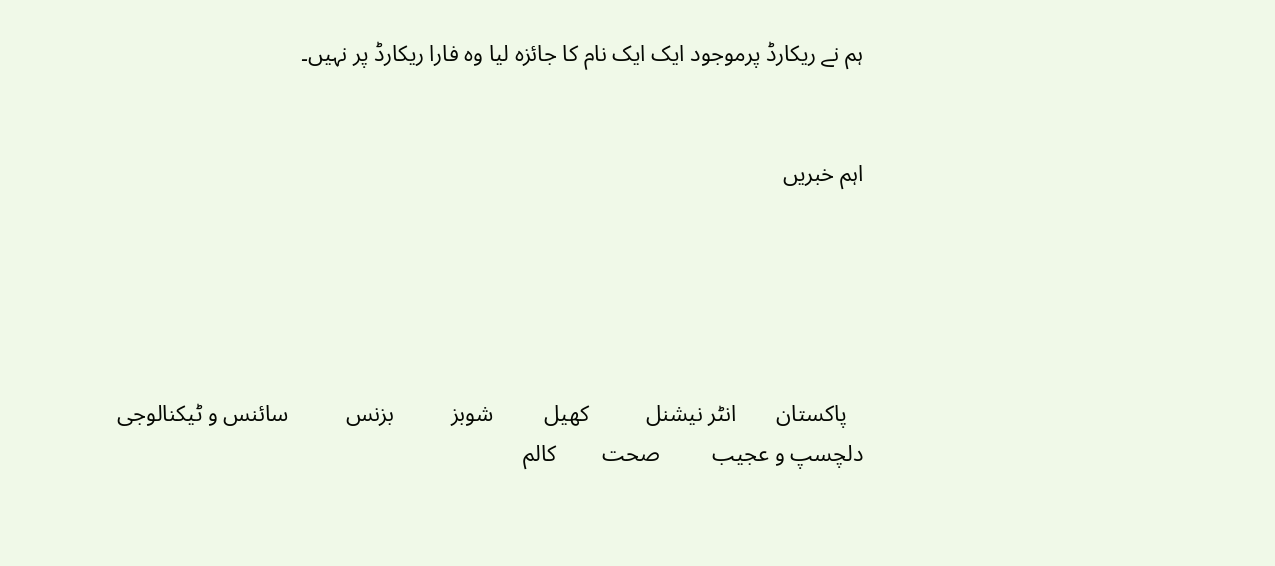ہم نے ریکارڈ پرموجود ایک ایک نام کا جائزہ لیا وہ فارا ریکارڈ پر نہیں۔


اہم خبریں





   پاکستان       انٹر نیشنل          کھیل         شوبز          بزنس          سائنس و ٹیکنالوجی         دلچسپ و عجیب         صحت        کالم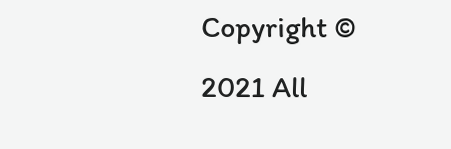Copyright © 2021 All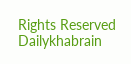Rights Reserved Dailykhabrain